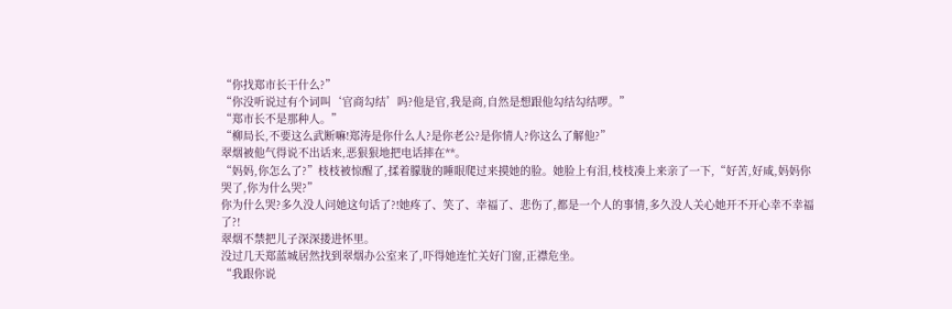“你找郑市长干什么?”
“你没听说过有个词叫‘官商勾结’吗?他是官,我是商,自然是想跟他勾结勾结啰。”
“郑市长不是那种人。”
“柳局长,不要这么武断嘛!郑涛是你什么人?是你老公?是你情人?你这么了解他?”
翠烟被他气得说不出话来,恶狠狠地把电话摔在**。
“妈妈,你怎么了?”枝枝被惊醒了,揉着朦胧的睡眼爬过来摸她的脸。她脸上有泪,枝枝凑上来亲了一下,“好苦,好咸,妈妈你哭了,你为什么哭?”
你为什么哭?多久没人问她这句话了?!她疼了、笑了、幸福了、悲伤了,都是一个人的事情,多久没人关心她开不开心幸不幸福了?!
翠烟不禁把儿子深深搂进怀里。
没过几天郑蓝城居然找到翠烟办公室来了,吓得她连忙关好门窗,正襟危坐。
“我跟你说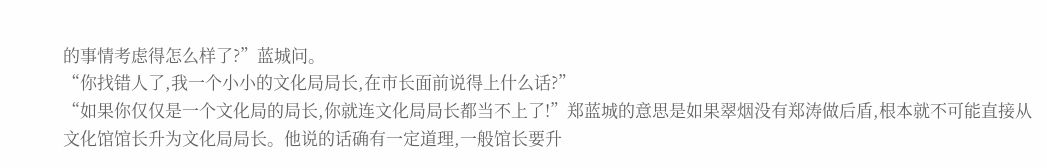的事情考虑得怎么样了?”蓝城问。
“你找错人了,我一个小小的文化局局长,在市长面前说得上什么话?”
“如果你仅仅是一个文化局的局长,你就连文化局局长都当不上了!”郑蓝城的意思是如果翠烟没有郑涛做后盾,根本就不可能直接从文化馆馆长升为文化局局长。他说的话确有一定道理,一般馆长要升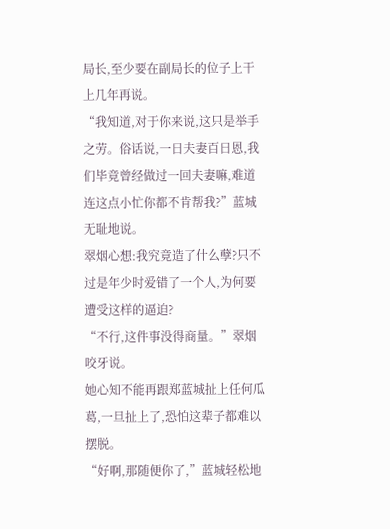局长,至少要在副局长的位子上干上几年再说。
“我知道,对于你来说,这只是举手之劳。俗话说,一日夫妻百日恩,我们毕竟曾经做过一回夫妻嘛,难道连这点小忙你都不肯帮我?”蓝城无耻地说。
翠烟心想:我究竟造了什么孽?只不过是年少时爱错了一个人,为何要遭受这样的逼迫?
“不行,这件事没得商量。”翠烟咬牙说。
她心知不能再跟郑蓝城扯上任何瓜葛,一旦扯上了,恐怕这辈子都难以摆脱。
“好啊,那随便你了,”蓝城轻松地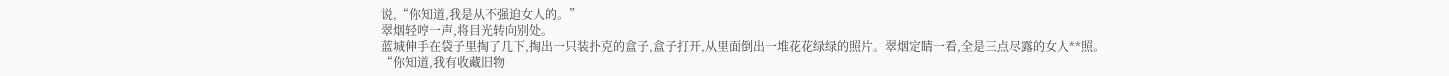说,“你知道,我是从不强迫女人的。”
翠烟轻哼一声,将目光转向别处。
蓝城伸手在袋子里掏了几下,掏出一只装扑克的盒子,盒子打开,从里面倒出一堆花花绿绿的照片。翠烟定睛一看,全是三点尽露的女人**照。
“你知道,我有收藏旧物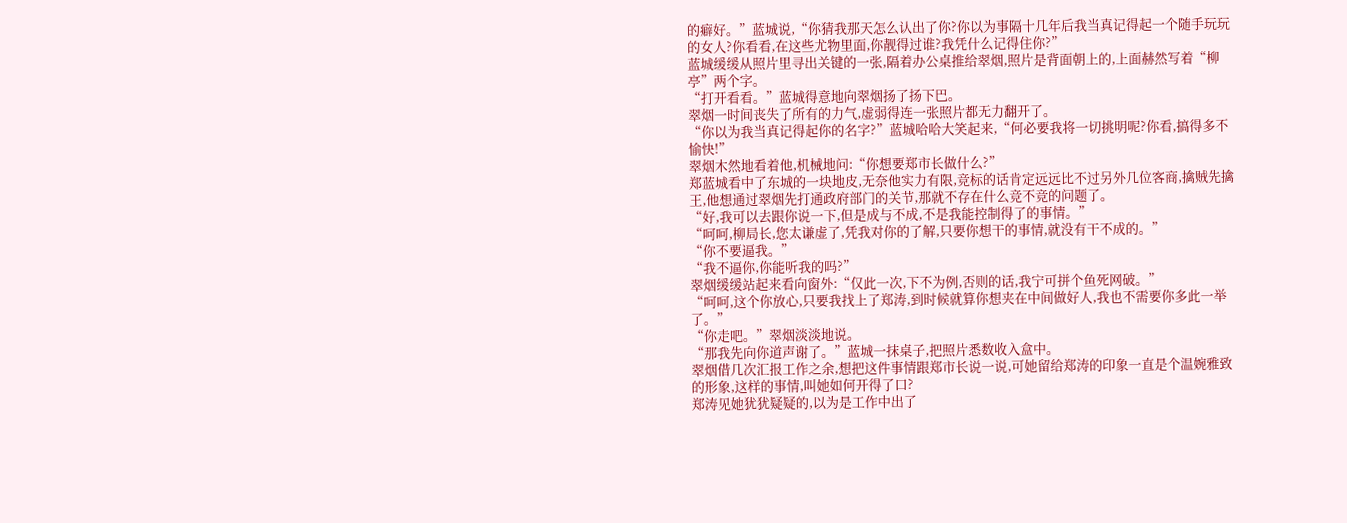的癖好。”蓝城说,“你猜我那天怎么认出了你?你以为事隔十几年后我当真记得起一个随手玩玩的女人?你看看,在这些尤物里面,你靓得过谁?我凭什么记得住你?”
蓝城缓缓从照片里寻出关键的一张,隔着办公桌推给翠烟,照片是背面朝上的,上面赫然写着“柳亭”两个字。
“打开看看。”蓝城得意地向翠烟扬了扬下巴。
翠烟一时间丧失了所有的力气,虚弱得连一张照片都无力翻开了。
“你以为我当真记得起你的名字?”蓝城哈哈大笑起来,“何必要我将一切挑明呢?你看,搞得多不愉快!”
翠烟木然地看着他,机械地问:“你想要郑市长做什么?”
郑蓝城看中了东城的一块地皮,无奈他实力有限,竞标的话肯定远远比不过另外几位客商,擒贼先擒王,他想通过翠烟先打通政府部门的关节,那就不存在什么竞不竞的问题了。
“好,我可以去跟你说一下,但是成与不成,不是我能控制得了的事情。”
“呵呵,柳局长,您太谦虚了,凭我对你的了解,只要你想干的事情,就没有干不成的。”
“你不要逼我。”
“我不逼你,你能听我的吗?”
翠烟缓缓站起来看向窗外:“仅此一次,下不为例,否则的话,我宁可拼个鱼死网破。”
“呵呵,这个你放心,只要我找上了郑涛,到时候就算你想夹在中间做好人,我也不需要你多此一举了。”
“你走吧。”翠烟淡淡地说。
“那我先向你道声谢了。”蓝城一抹桌子,把照片悉数收入盒中。
翠烟借几次汇报工作之余,想把这件事情跟郑市长说一说,可她留给郑涛的印象一直是个温婉雅致的形象,这样的事情,叫她如何开得了口?
郑涛见她犹犹疑疑的,以为是工作中出了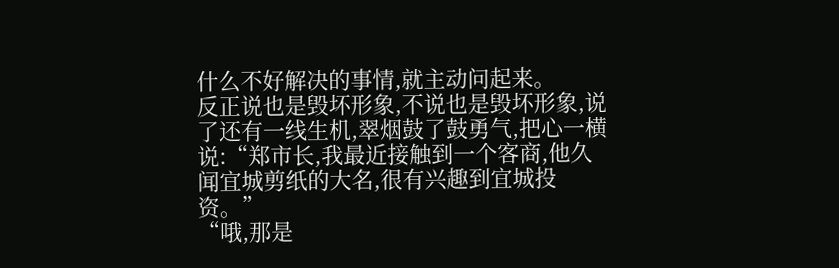什么不好解决的事情,就主动问起来。
反正说也是毁坏形象,不说也是毁坏形象,说了还有一线生机,翠烟鼓了鼓勇气,把心一横说:“郑市长,我最近接触到一个客商,他久闻宜城剪纸的大名,很有兴趣到宜城投资。”
“哦,那是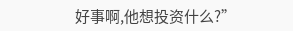好事啊,他想投资什么?”